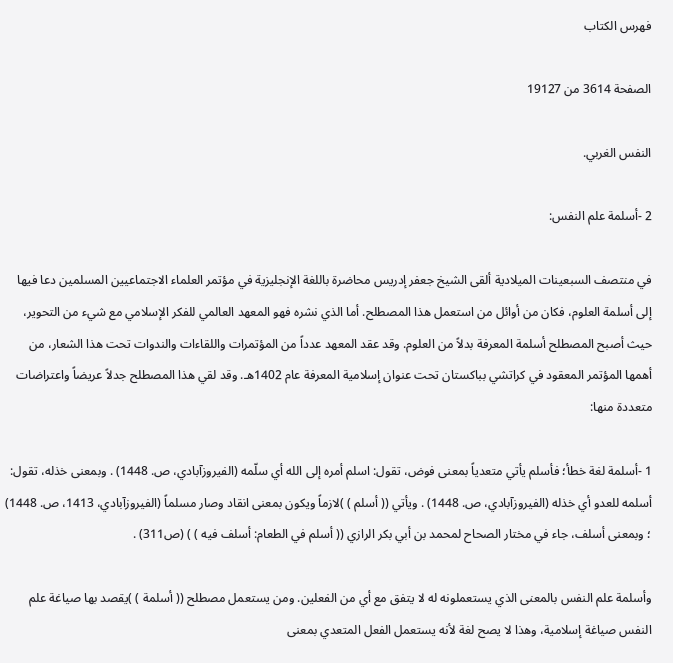فهرس الكتاب

الصفحة 3614 من 19127

النفس الغربي.

2 -أسلمة علم النفس:

في منتصف السبعينات الميلادية ألقى الشيخ جعفر إدريس محاضرة باللغة الإنجليزية في مؤتمر العلماء الاجتماعيين المسلمين دعا فيها إلى أسلمة العلوم، فكان من أوائل من استعمل هذا المصطلح. أما الذي نشره فهو المعهد العالمي للفكر الإسلامي مع شيء من التحوير، حيث أصبح المصطلح أسلمة المعرفة بدلاً من العلوم. وقد عقد المعهد عدداً من المؤتمرات واللقاءات والندوات تحت هذا الشعار، من أهمها المؤتمر المعقود في كراتشي بباكستان تحت عنوان إسلامية المعرفة عام 1402هـ. وقد لقي هذا المصطلح جدلاً عريضاً واعتراضات متعددة منها:

1 -أسلمة لغة خطأ؛ فأسلم يأتي متعدياً بمعنى فوض، تقول: اسلم أمره إلى الله أي سلّمه (الفيروزآبادي، ص. 1448) . وبمعنى خذله، تقول: أسلمه للعدو أي خذله (الفيروزآبادي، ص. 1448) . ويأتي (( أسلم ) )لازماً ويكون بمعنى انقاد وصار مسلماً (الفيروزآبادي، 1413، ص. 1448) ؛ وبمعنى أسلف، جاء في مختار الصحاح لمحمد بن أبي بكر الرازي (( أسلم في الطعام: أسلف فيه ) ) (ص311) .

وأسلمة علم النفس بالمعنى الذي يستعملونه له لا يتفق مع أي من الفعلين. ومن يستعمل مصطلح (( أسلمة ) )يقصد بها صياغة علم النفس صياغة إسلامية، وهذا لا يصح لغة لأنه يستعمل الفعل المتعدي بمعنى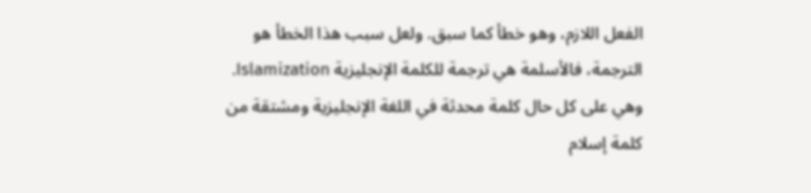الفعل اللازم، وهو خطأ كما سبق. ولعل سبب هذا الخطأ هو الترجمة، فالأسلمة هي ترجمة للكلمة الإنجليزية Islamization. وهي على كل حال كلمة محدثة في اللغة الإنجليزية ومشتقة من كلمة إسلام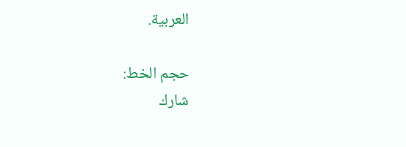العربية.

حجم الخط:
شارك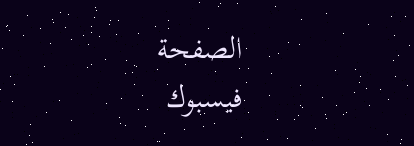الصفحة
فيسبوك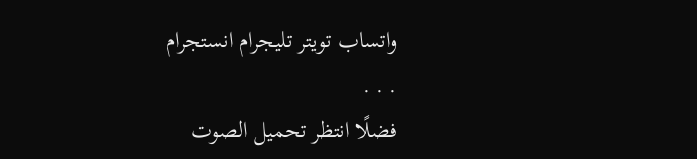واتساب تويتر تليجرام انستجرام
. . .
فضلًا انتظر تحميل الصوت